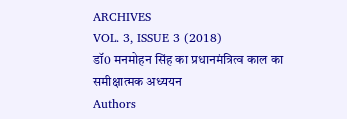ARCHIVES
VOL. 3, ISSUE 3 (2018)
डॉ0 मनमोहन सिंह का प्रधानमंत्रित्व काल का समीक्षात्मक अध्ययन
Authors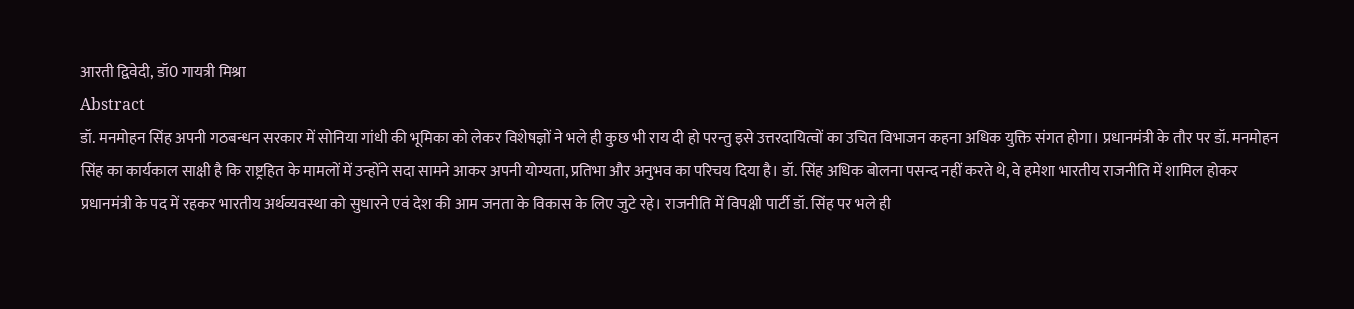आरती द्विवेदी, डॉ0 गायत्री मिश्रा
Abstract
डॉ. मनमोहन सिंह अपनी गठबन्धन सरकार में सोनिया गांधी की भूमिका को लेकर विशेषज्ञों ने भले ही कुछ भी राय दी हो परन्तु इसे उत्तरदायित्वों का उचित विभाजन कहना अधिक युक्ति संगत होगा। प्रधानमंत्री के तौर पर डॉ. मनमोहन सिंह का कार्यकाल साक्षी है कि राष्ट्रहित के मामलों में उन्होंने सदा सामने आकर अपनी योग्यता, प्रतिभा और अनुभव का परिचय दिया है। डॉ. सिंह अधिक बोलना पसन्द नहीं करते थे, वे हमेशा भारतीय राजनीति में शामिल होकर प्रधानमंत्री के पद में रहकर भारतीय अर्थव्यवस्था को सुधारने एवं देश की आम जनता के विकास के लिए जुटे रहे। राजनीति में विपक्षी पार्टी डॉ. सिंह पर भले ही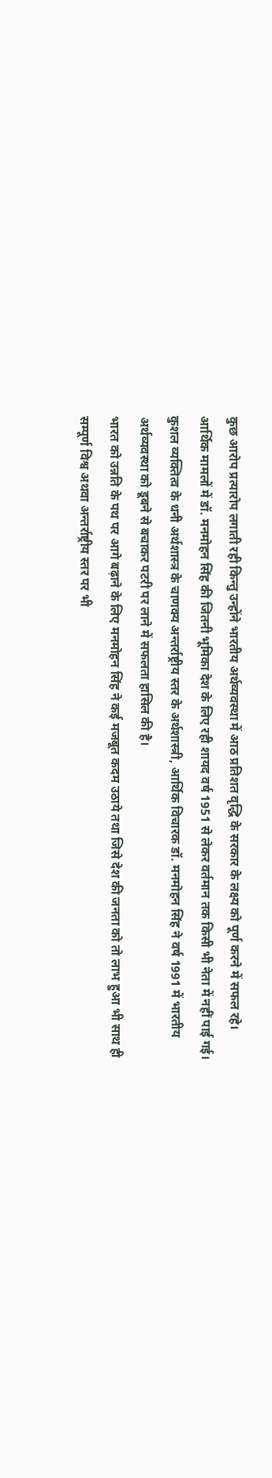कुछ आरोप प्रत्यारोप लगाती रही किन्तु उन्होंने भारतीय अर्थव्यवस्था में आठ प्रतिशत वृद्धि के सरकार के लक्ष्य को पूर्ण करने में सफल रहे।
आर्थिक मामलों में डॉ. मनमोहन सिंह की जितनी भूमिका देश के लिए रही शायद वर्ष 1951 से लेकर वर्तमान तक किसी भी नेता में नहीं पाई गई। कुशल व्यक्तित्व के धनी अर्थशास्त्र के चाणक्य अन्तर्राष्ट्रीय स्तर के अर्थशास्त्री, आर्थिक विचारक डॉ. मनमोहन सिंह ने वर्ष 1991 में भारतीय अर्थव्यवस्था को डूबने से बचाकर पटरी पर लाने में सफलता हासिल की है।
भारत को उन्नति के पथ पर आगे बढ़ाने के लिए मनमोहन सिंह ने कई मजबूत कदम उठाये तथा जिसे देश की जनता को तो लाभ हुआ भी साथ ही सम्पूर्ण विश्व अथवा अन्तर्राष्ट्रीय स्तर पर भी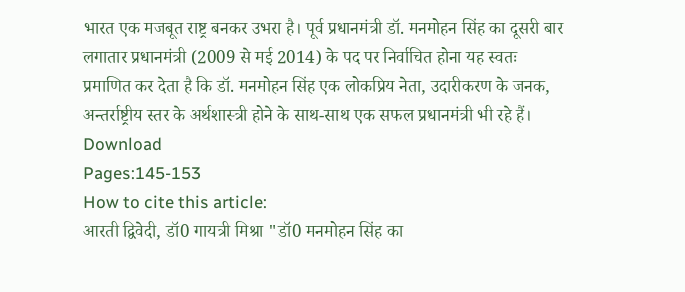भारत एक मजबूत राष्ट्र बनकर उभरा है। पूर्व प्रधानमंत्री डॉ. मनमोहन सिंह का दूसरी बार लगातार प्रधानमंत्री (2009 से मई 2014) के पद पर निर्वाचित होना यह स्वतः प्रमाणित कर देता है कि डॉ. मनमोहन सिंह एक लोकप्रिय नेता, उदारीकरण के जनक, अन्तर्राष्ट्रीय स्तर के अर्थशास्त्री होने के साथ-साथ एक सफल प्रधानमंत्री भी रहे हैं।
Download
Pages:145-153
How to cite this article:
आरती द्विवेदी, डॉ0 गायत्री मिश्रा "डॉ0 मनमोहन सिंह का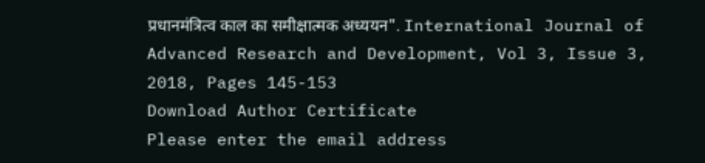प्रधानमंत्रित्व काल का समीक्षात्मक अध्ययन". International Journal of Advanced Research and Development, Vol 3, Issue 3, 2018, Pages 145-153
Download Author Certificate
Please enter the email address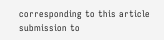corresponding to this article submission to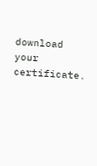download your certificate.